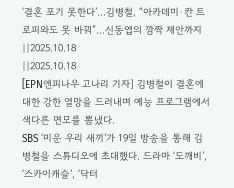‘결혼 포기 못한다’…김병철, “아카데미·칸 트로피와도 못 바꿔”…신동엽의 깜짝 제안까지
||2025.10.18
||2025.10.18
[EPN엔피나우 고나리 기자] 김병철이 결혼에 대한 강한 열망을 드러내며 예능 프로그램에서 색다른 면모를 뽐냈다.
SBS ‘미운 우리 새끼’가 19일 방송을 통해 김병철을 스튜디오에 초대했다. 드라마 ‘도깨비’, ‘스카이캐슬’, ‘닥터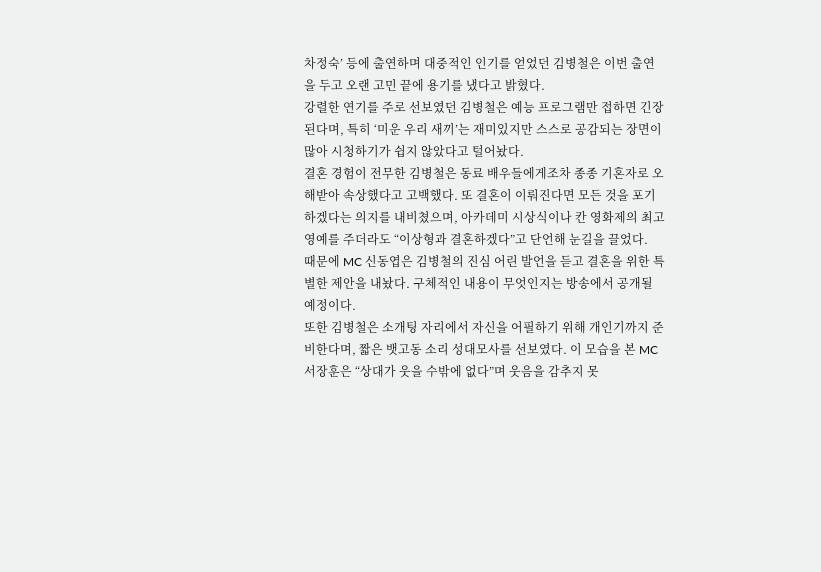차정숙’ 등에 출연하며 대중적인 인기를 얻었던 김병철은 이번 출연을 두고 오랜 고민 끝에 용기를 냈다고 밝혔다.
강렬한 연기를 주로 선보였던 김병철은 예능 프로그램만 접하면 긴장된다며, 특히 ‘미운 우리 새끼’는 재미있지만 스스로 공감되는 장면이 많아 시청하기가 쉽지 않았다고 털어놨다.
결혼 경험이 전무한 김병철은 동료 배우들에게조차 종종 기혼자로 오해받아 속상했다고 고백했다. 또 결혼이 이뤄진다면 모든 것을 포기하겠다는 의지를 내비쳤으며, 아카데미 시상식이나 칸 영화제의 최고 영예를 주더라도 “이상형과 결혼하겠다”고 단언해 눈길을 끌었다.
때문에 MC 신동엽은 김병철의 진심 어린 발언을 듣고 결혼을 위한 특별한 제안을 내놨다. 구체적인 내용이 무엇인지는 방송에서 공개될 예정이다.
또한 김병철은 소개팅 자리에서 자신을 어필하기 위해 개인기까지 준비한다며, 짧은 뱃고동 소리 성대모사를 선보였다. 이 모습을 본 MC 서장훈은 “상대가 웃을 수밖에 없다”며 웃음을 감추지 못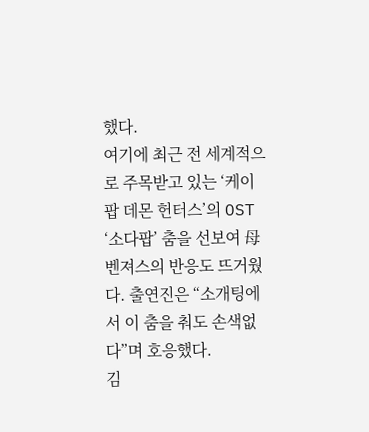했다.
여기에 최근 전 세계적으로 주목받고 있는 ‘케이팝 데몬 헌터스’의 OST ‘소다팝’ 춤을 선보여 母벤져스의 반응도 뜨거웠다. 출연진은 “소개팅에서 이 춤을 춰도 손색없다”며 호응했다.
김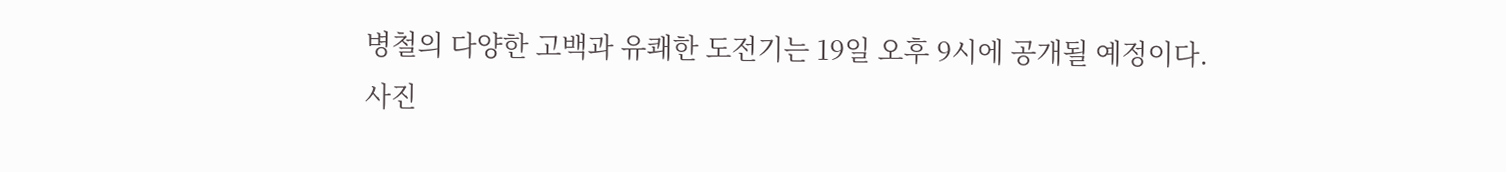병철의 다양한 고백과 유쾌한 도전기는 19일 오후 9시에 공개될 예정이다.
사진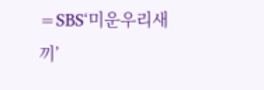=SBS‘미운우리새끼’